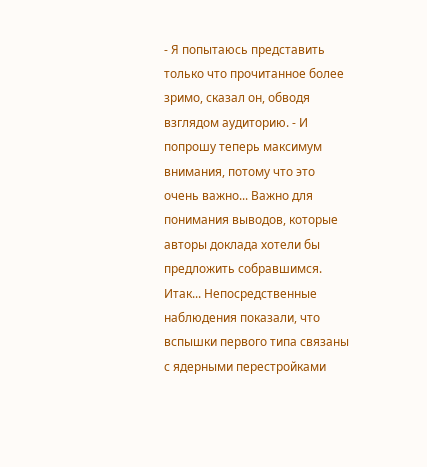- Я попытаюсь представить только что прочитанное более зримо, сказал он, обводя взглядом аудиторию. - И попрошу теперь максимум внимания, потому что это очень важно... Важно для понимания выводов, которые авторы доклада хотели бы предложить собравшимся. Итак... Непосредственные наблюдения показали, что вспышки первого типа связаны с ядерными перестройками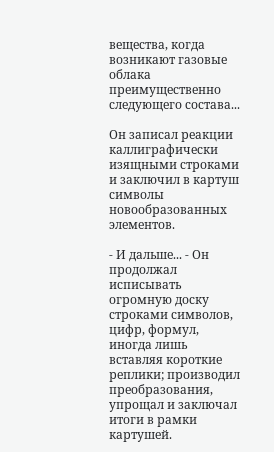вещества, когда возникают газовые облака преимущественно следующего состава...

Он записал реакции каллиграфически изящными строками и заключил в картуш символы новообразованных элементов.

- И дальше... - Он продолжал исписывать огромную доску строками символов, цифр, формул, иногда лишь вставляя короткие реплики; производил преобразования, упрощал и заключал итоги в рамки картушей.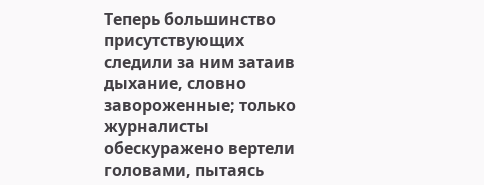Теперь большинство присутствующих следили за ним затаив дыхание, словно завороженные; только журналисты обескуражено вертели головами, пытаясь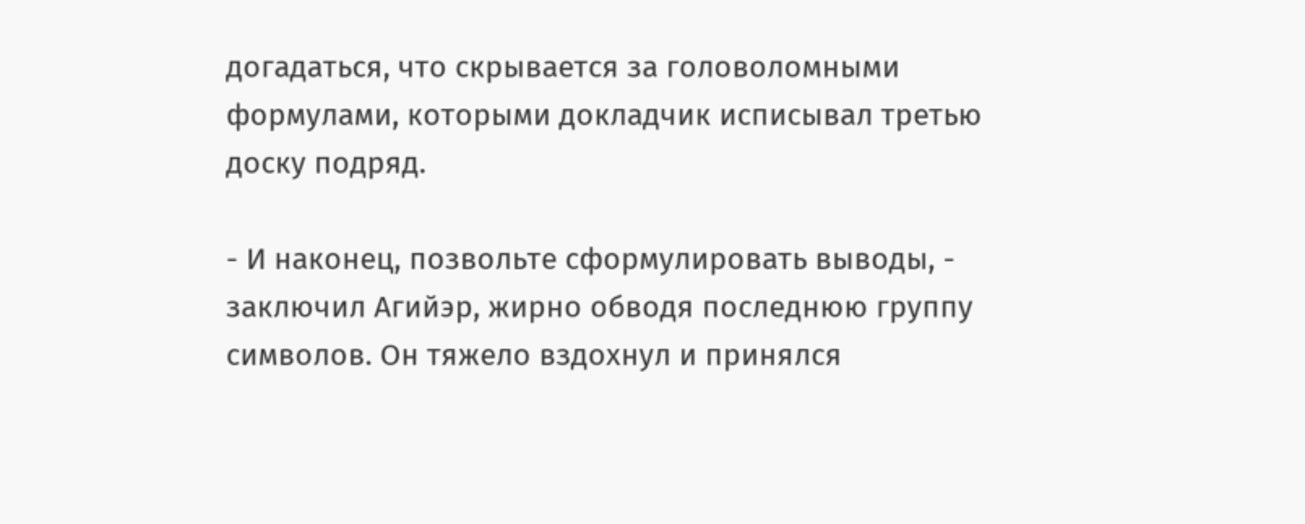догадаться, что скрывается за головоломными формулами, которыми докладчик исписывал третью доску подряд.

- И наконец, позвольте сформулировать выводы, - заключил Агийэр, жирно обводя последнюю группу символов. Он тяжело вздохнул и принялся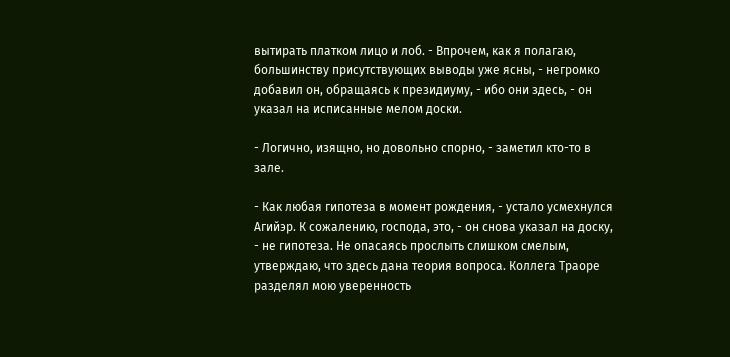вытирать платком лицо и лоб. - Впрочем, как я полагаю, большинству присутствующих выводы уже ясны, - негромко добавил он, обращаясь к президиуму, - ибо они здесь, - он указал на исписанные мелом доски.

- Логично, изящно, но довольно спорно, - заметил кто-то в зале.

- Как любая гипотеза в момент рождения, - устало усмехнулся Агийэр. К сожалению, господа, это, - он снова указал на доску, - не гипотеза. Не опасаясь прослыть слишком смелым, утверждаю, что здесь дана теория вопроса. Коллега Траоре разделял мою уверенность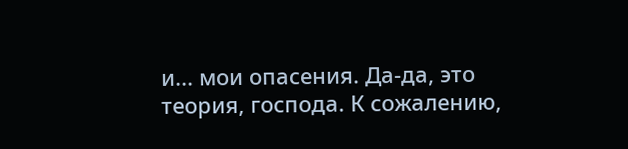и... мои опасения. Да-да, это теория, господа. К сожалению,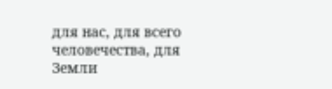для нас, для всего человечества, для Земли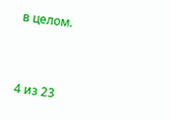в целом.



4 из 23